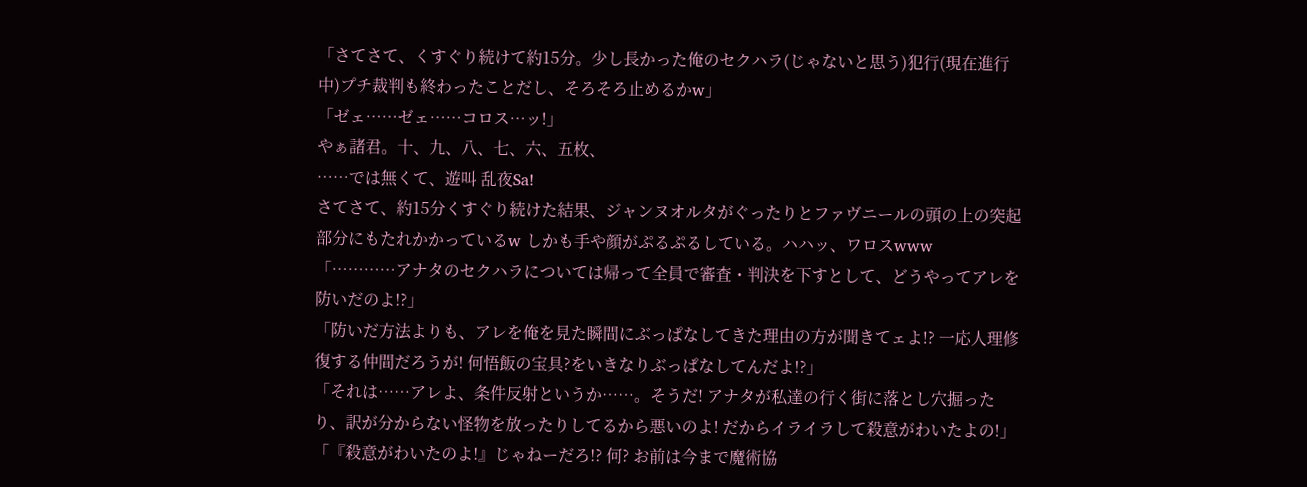「さてさて、くすぐり続けて約15分。少し長かった俺のセクハラ(じゃないと思う)犯行(現在進行中)プチ裁判も終わったことだし、そろそろ止めるかw」
「ゼェ……ゼェ……コロス…ッ!」
やぁ諸君。十、九、八、七、六、五枚、
……では無くて、遊叫 乱夜Sa!
さてさて、約15分くすぐり続けた結果、ジャンヌオルタがぐったりとファヴニールの頭の上の突起部分にもたれかかっているw しかも手や顔がぷるぷるしている。ハハッ、ワロスwww
「…………アナタのセクハラについては帰って全員で審査・判決を下すとして、どうやってアレを防いだのよ!?」
「防いだ方法よりも、アレを俺を見た瞬間にぶっぱなしてきた理由の方が聞きてェよ!? 一応人理修復する仲間だろうが! 何悟飯の宝具?をいきなりぶっぱなしてんだよ!?」
「それは……アレよ、条件反射というか……。そうだ! アナタが私達の行く街に落とし穴掘ったり、訳が分からない怪物を放ったりしてるから悪いのよ! だからイライラして殺意がわいたよの!」
「『殺意がわいたのよ!』じゃねーだろ!? 何? お前は今まで魔術協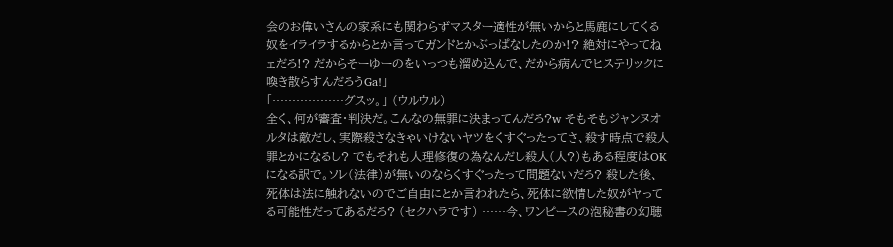会のお偉いさんの家系にも関わらずマスター適性が無いからと馬鹿にしてくる奴をイライラするからとか言ってガンドとかぶっぱなしたのか!? 絶対にやってねェだろ!? だからそーゆーのをいっつも溜め込んで、だから病んでヒステリックに喚き散らすんだろうGa!」
「………………グスッ。」 (ウルウル)
全く、何が審査・判決だ。こんなの無罪に決まってんだろ?w そもそもジャンヌオルタは敵だし、実際殺さなきゃいけないヤツをくすぐったってさ、殺す時点で殺人罪とかになるし? でもそれも人理修復の為なんだし殺人(人?)もある程度はOKになる訳で。ソレ(法律)が無いのならくすぐったって問題ないだろ? 殺した後、死体は法に触れないのでご自由にとか言われたら、死体に欲情した奴がヤってる可能性だってあるだろ? (セクハラです) ……今、ワンピースの泡秘書の幻聴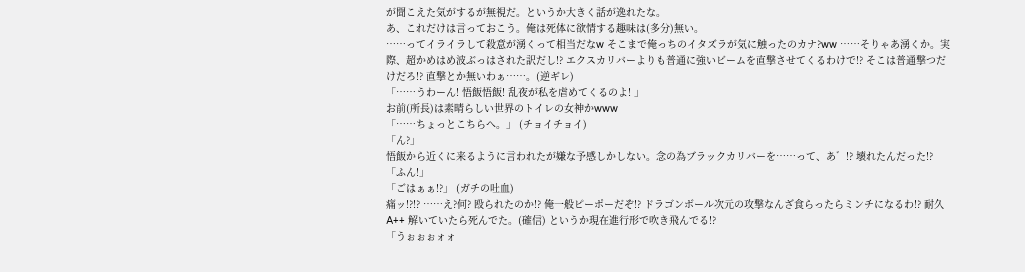が聞こえた気がするが無視だ。というか大きく話が逸れたな。
あ、これだけは言っておこう。俺は死体に欲情する趣味は(多分)無い。
……ってイライラして殺意が湧くって相当だなw そこまで俺っちのイタズラが気に触ったのカナ?ww ……そりゃあ湧くか。実際、超かめはめ波ぶっはされた訳だし!? エクスカリバーよりも普通に強いビームを直撃させてくるわけで!? そこは普通撃つだけだろ!? 直撃とか無いわぁ……。(逆ギレ)
「……うわーん! 悟飯悟飯! 乱夜が私を虐めてくるのよ! 」
お前(所長)は素晴らしい世界のトイレの女神かwww
「……ちょっとこちらへ。」 (チョイチョイ)
「ん?」
悟飯から近くに来るように言われたが嫌な予感しかしない。念の為ブラックカリバーを……って、あ゛!? 壊れたんだった!?
「ふん!」
「ごはぁぁ!?」 (ガチの吐血)
痛ッ!?!? ……え?何? 殴られたのか!? 俺一般ピーポーだぞ!? ドラゴンボール次元の攻撃なんざ食らったらミンチになるわ!? 耐久A++ 解いていたら死んでた。(確信) というか現在進行形で吹き飛んでる!?
「うぉぉぉォォ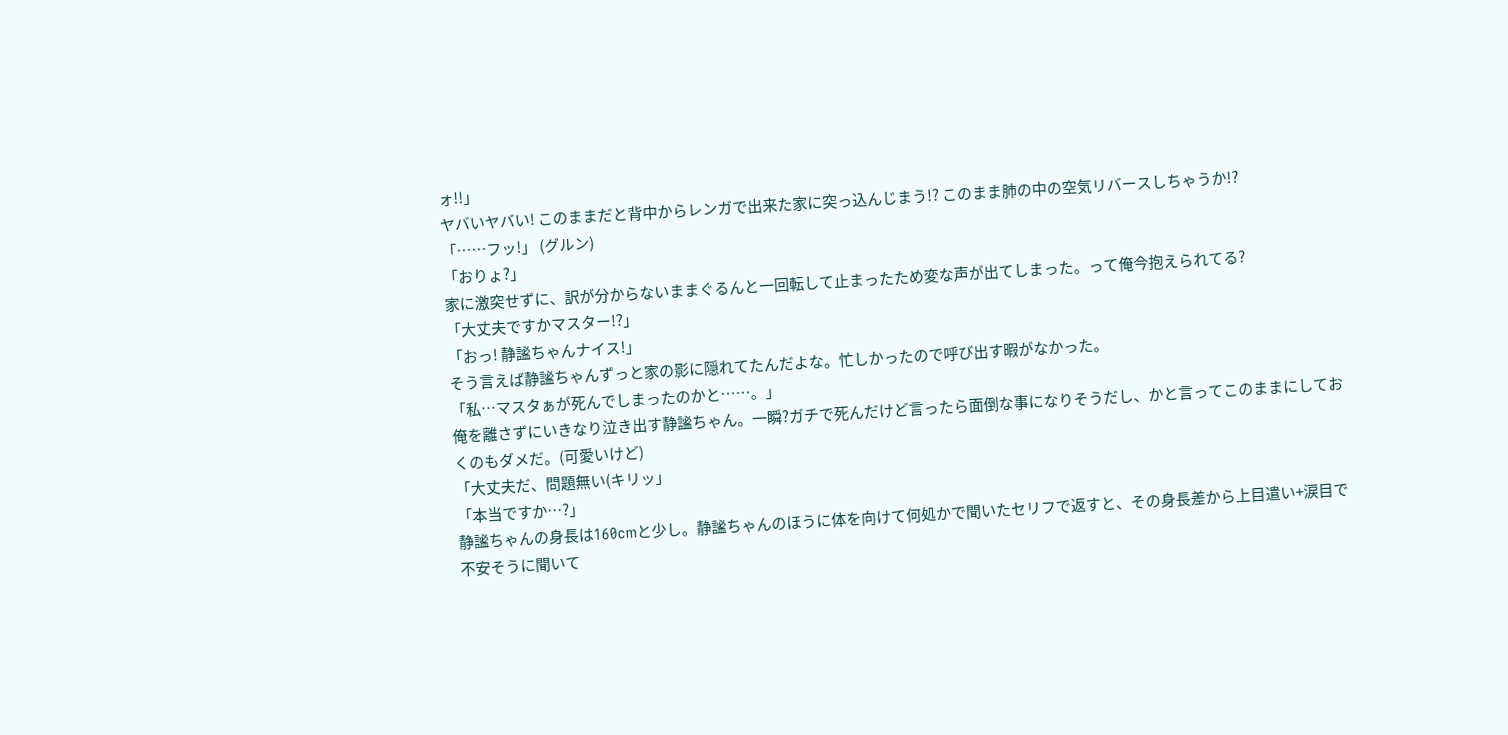ォ!!」
ヤバいヤバい! このままだと背中からレンガで出来た家に突っ込んじまう!? このまま肺の中の空気リバースしちゃうか!?
「……フッ!」 (グルン)
「おりょ?」
家に激突せずに、訳が分からないままぐるんと一回転して止まったため変な声が出てしまった。って俺今抱えられてる?
「大丈夫ですかマスター!?」
「おっ! 静謐ちゃんナイス!」
そう言えば静謐ちゃんずっと家の影に隠れてたんだよな。忙しかったので呼び出す暇がなかった。
「私…マスタぁが死んでしまったのかと……。」
俺を離さずにいきなり泣き出す静謐ちゃん。一瞬?ガチで死んだけど言ったら面倒な事になりそうだし、かと言ってこのままにしておくのもダメだ。(可愛いけど)
「大丈夫だ、問題無い(キリッ」
「本当ですか…?」
静謐ちゃんの身長は160cmと少し。静謐ちゃんのほうに体を向けて何処かで聞いたセリフで返すと、その身長差から上目遣い+涙目で不安そうに聞いて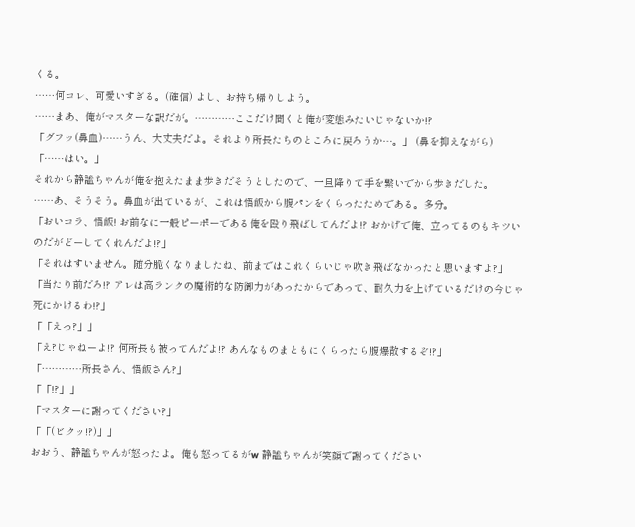くる。
……何コレ、可愛いすぎる。(確信) よし、お持ち帰りしよう。
……まあ、俺がマスターな訳だが。…………ここだけ聞くと俺が変態みたいじゃないか!?
「グフッ(鼻血)……うん、大丈夫だよ。それより所長たちのところに戻ろうか…。」 (鼻を抑えながら)
「……はい。」
それから静謐ちゃんが俺を抱えたまま歩きだそうとしたので、一旦降りて手を繋いでから歩きだした。
……あ、そうそう。鼻血が出ているが、これは悟飯から腹パンをくらったためである。多分。
「おいコラ、悟飯! お前なに一般ピーポーである俺を殴り飛ばしてんだよ!? おかげで俺、立ってるのもキツいのだがどーしてくれんだよ!?」
「それはすいません。随分脆くなりましたね、前まではこれくらいじゃ吹き飛ばなかったと思いますよ?」
「当たり前だろ!? アレは高ランクの魔術的な防御力があったからであって、耐久力を上げているだけの今じゃ死にかけるわ!?」
「「えっ?」」
「え?じゃねーよ!? 何所長も被ってんだよ!? あんなものまともにくらったら腹爆散するぞ!?」
「…………所長さん、悟飯さん?」
「「!?」」
「マスターに謝ってください?」
「「(ビクッ!?)」」
おおう、静謐ちゃんが怒ったよ。俺も怒ってるがw 静謐ちゃんが笑顔で謝ってください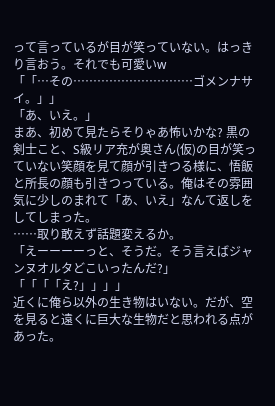って言っているが目が笑っていない。はっきり言おう。それでも可愛いw
「「…その…………………………ゴメンナサイ。」」
「あ、いえ。」
まあ、初めて見たらそりゃあ怖いかな? 黒の剣士こと、S級リア充が奥さん(仮)の目が笑っていない笑顔を見て顔が引きつる様に、悟飯と所長の顔も引きつっている。俺はその雰囲気に少しのまれて「あ、いえ」なんて返しをしてしまった。
……取り敢えず話題変えるか。
「えーーーーっと、そうだ。そう言えばジャンヌオルタどこいったんだ?」
「「「「え?」」」」
近くに俺ら以外の生き物はいない。だが、空を見ると遠くに巨大な生物だと思われる点があった。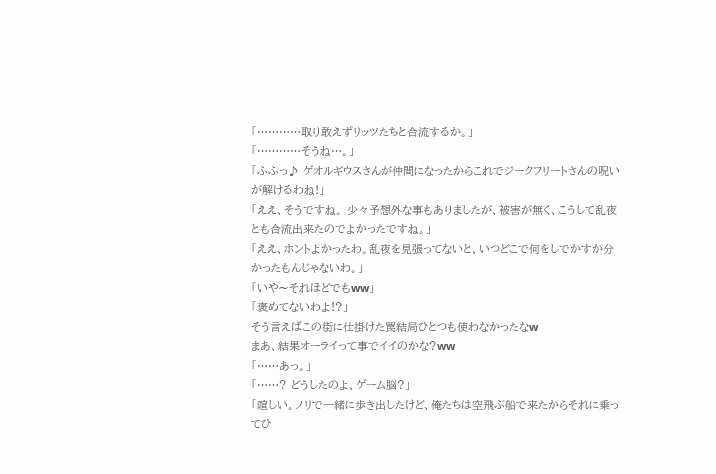「…………取り敢えずリッツたちと合流するか。」
「…………そうね…。」
「ふふっ♪ ゲオルギウスさんが仲間になったからこれでジークフリートさんの呪いが解けるわね!」
「ええ、そうですね。 少々予想外な事もありましたが、被害が無く、こうして乱夜とも合流出来たのでよかったですね。」
「ええ、ホントよかったわ。乱夜を見張ってないと、いつどこで何をしでかすか分かったもんじゃないわ。」
「いや〜それほどでもww」
「褒めてないわよ!?」
そう言えばこの街に仕掛けた罠結局ひとつも使わなかったなw
まあ、結果オーライって事でイイのかな?ww
「……あっ。」
「……? どうしたのよ、ゲーム脳?」
「喧しい。ノリで一緒に歩き出したけど、俺たちは空飛ぶ船で来たからそれに乗ってひ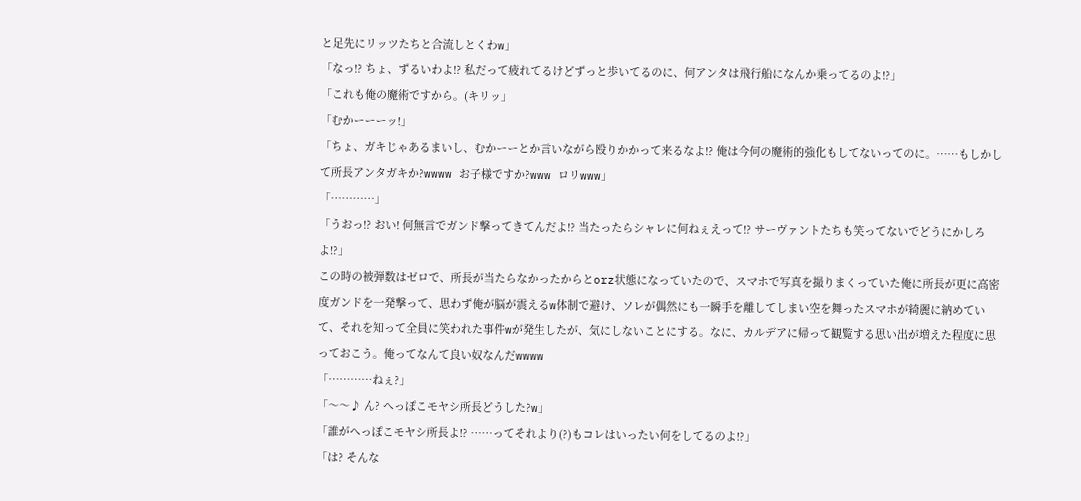と足先にリッツたちと合流しとくわw」
「なっ!? ちょ、ずるいわよ!? 私だって疲れてるけどずっと歩いてるのに、何アンタは飛行船になんか乗ってるのよ!?」
「これも俺の魔術ですから。(キリッ」
「むかーーーッ!」
「ちょ、ガキじゃあるまいし、むかーーとか言いながら殴りかかって来るなよ!? 俺は今何の魔術的強化もしてないってのに。……もしかして所長アンタガキか?wwww お子様ですか?www ロリwww」
「…………」
「うおっ!? おい! 何無言でガンド撃ってきてんだよ!? 当たったらシャレに何ねぇえって!? サーヴァントたちも笑ってないでどうにかしろよ!?」
この時の被弾数はゼロで、所長が当たらなかったからとorz状態になっていたので、スマホで写真を撮りまくっていた俺に所長が更に高密度ガンドを一発撃って、思わず俺が脳が震えるw体制で避け、ソレが偶然にも一瞬手を離してしまい空を舞ったスマホが綺麗に納めていて、それを知って全員に笑われた事件wが発生したが、気にしないことにする。なに、カルデアに帰って観覧する思い出が増えた程度に思っておこう。俺ってなんて良い奴なんだwwww
「…………ねぇ?」
「〜〜♪ ん? へっぽこモヤシ所長どうした?w」
「誰がへっぽこモヤシ所長よ!? ……ってそれより(?)もコレはいったい何をしてるのよ!?」
「は? そんな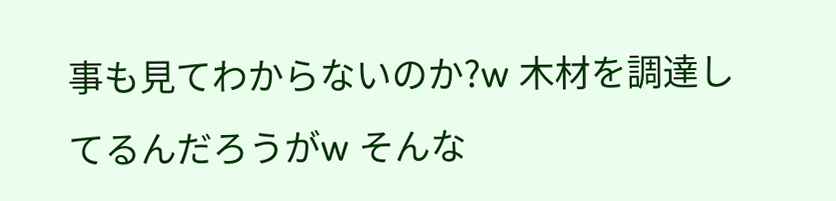事も見てわからないのか?w 木材を調達してるんだろうがw そんな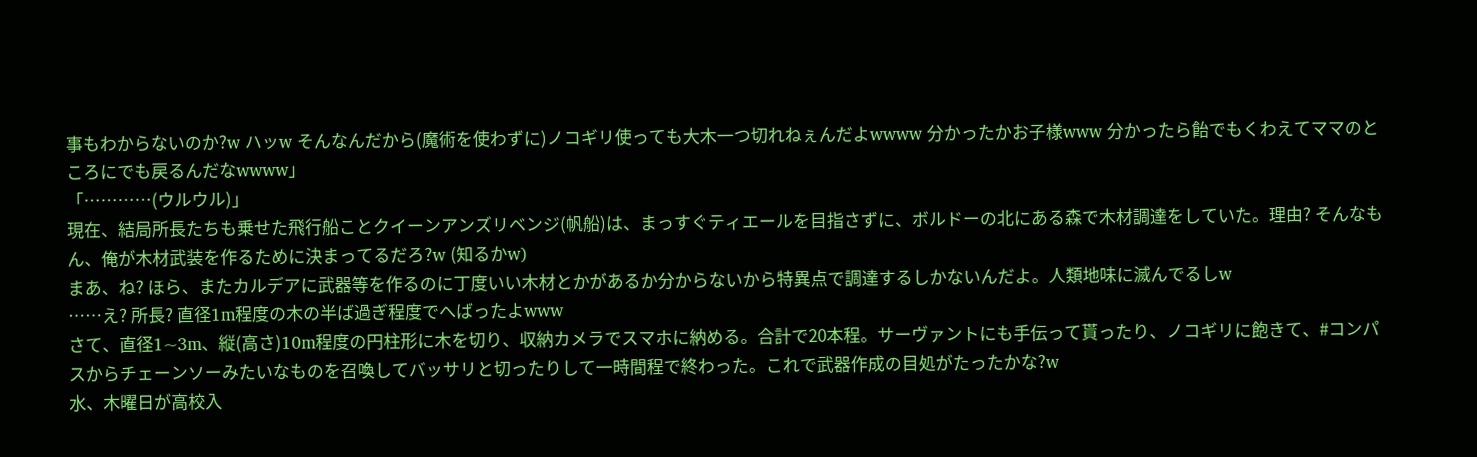事もわからないのか?w ハッw そんなんだから(魔術を使わずに)ノコギリ使っても大木一つ切れねぇんだよwwww 分かったかお子様www 分かったら飴でもくわえてママのところにでも戻るんだなwwww」
「…………(ウルウル)」
現在、結局所長たちも乗せた飛行船ことクイーンアンズリベンジ(帆船)は、まっすぐティエールを目指さずに、ボルドーの北にある森で木材調達をしていた。理由? そんなもん、俺が木材武装を作るために決まってるだろ?w (知るかw)
まあ、ね? ほら、またカルデアに武器等を作るのに丁度いい木材とかがあるか分からないから特異点で調達するしかないんだよ。人類地味に滅んでるしw
……え? 所長? 直径1m程度の木の半ば過ぎ程度でへばったよwww
さて、直径1~3m、縦(高さ)10m程度の円柱形に木を切り、収納カメラでスマホに納める。合計で20本程。サーヴァントにも手伝って貰ったり、ノコギリに飽きて、#コンパスからチェーンソーみたいなものを召喚してバッサリと切ったりして一時間程で終わった。これで武器作成の目処がたったかな?w
水、木曜日が高校入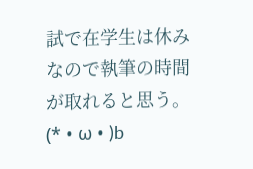試で在学生は休みなので執筆の時間が取れると思う。(* • ω • )b